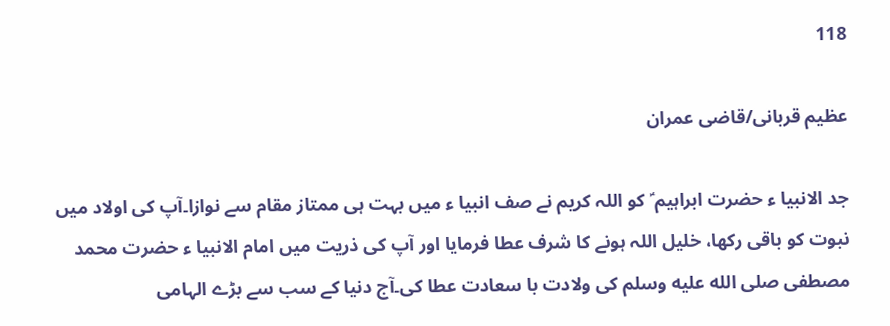118

عظیم قربانی/قاضی عمران

جد الانبیا ء حضرت ابراہیم ؑ کو اللہ کریم نے صف انبیا ء میں بہت ہی ممتاز مقام سے نوازا۔آپ کی اولاد میں نبوت کو باقی رکھا، خلیل اللہ ہونے کا شرف عطا فرمایا اور آپ کی ذریت میں امام الانبیا ء حضرت محمد مصطفی صلى الله عليه وسلم کی ولادت با سعادت عطا کی۔آج دنیا کے سب سے بڑے الہامی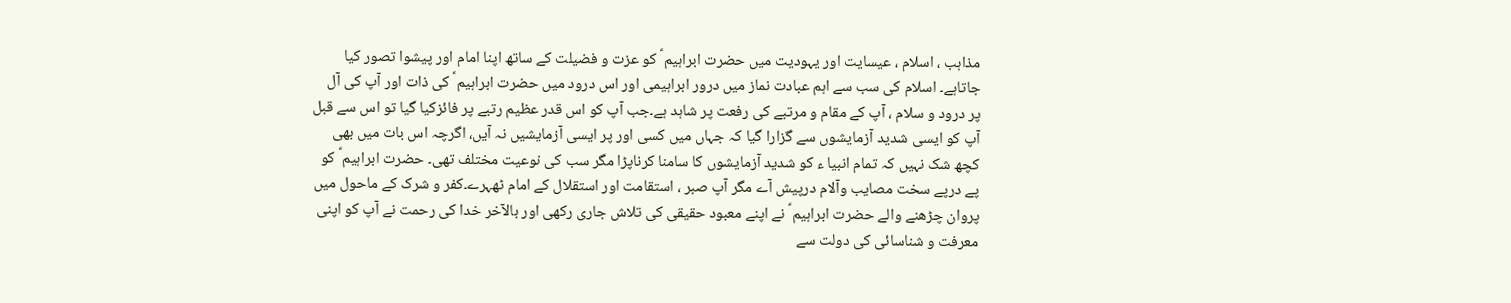مذاہب ، اسلام ، عیسایت اور یہودیت میں حضرت ابراہیم ؑ کو عزت و فضیلت کے ساتھ اپنا امام اور پیشوا تصور کیا جاتاہے۔ اسلام کی سب سے اہم عبادت نماز میں درور ابراہیمی اور اس درود میں حضرت ابراہیم ؑ کی ذات اور آپ کی آل پر درود و سلام ، آپ کے مقام و مرتبے کی رفعت پر شاہد ہے۔جب آپ کو اس قدر عظیم رتبے پر فائزکیا گیا تو اس سے قبل آپ کو ایسی شدید آزمایشوں سے گزارا گیا کہ جہاں میں کسی اور پر ایسی آزمایشیں نہ آیں، اگرچہ اس بات میں بھی کچھ شک نہیں کہ تمام انبیا ء کو شدید آزمایشوں کا سامنا کرناپڑا مگر سب کی نوعیت مختلف تھی۔ حضرت ابراہیم ؑ کو پے درپے سخت مصایب وآلام درپیش آے مگر آپ صبر ، استقامت اور استقلال کے امام ٹھہرے۔کفر و شرک کے ماحول میں پروان چڑھنے والے حضرت ابراہیم ؑ نے اپنے معبود حقیقی کی تلاش جاری رکھی اور بالآخر خدا کی رحمت نے آپ کو اپنی معرفت و شناسائی کی دولت سے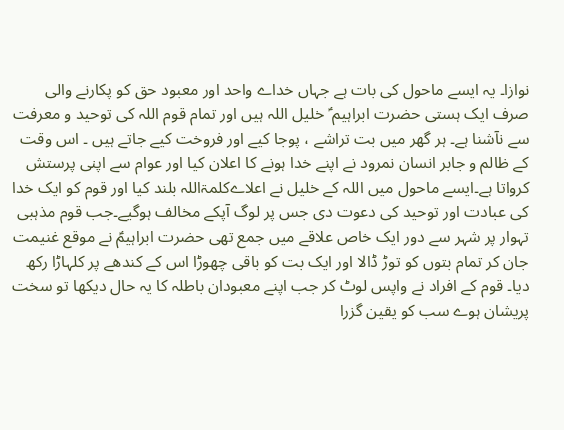نوازا۔ یہ ایسے ماحول کی بات ہے جہاں خداے واحد اور معبود حق کو پکارنے والی صرف ایک ہستی حضرت ابراہیم ؑ خلیل اللہ ہیں اور تمام قوم اللہ کی توحید و معرفت سے نآشنا ہے۔ ہر گھر میں بت تراشے ، پوجا کیے اور فروخت کیے جاتے ہیں ۔ اس وقت کے ظالم و جابر انسان نمرود نے اپنے خدا ہونے کا اعلان کیا اور عوام سے اپنی پرستش کرواتا ہے۔ایسے ماحول میں اللہ کے خلیل نے اعلاےکلمۃاللہ بلند کیا اور قوم کو ایک خدا کی عبادت اور توحید کی دعوت دی جس پر لوگ آپکے مخالف ہوگیے۔جب قوم مذہبی تہوار پر شہر سے دور ایک خاص علاقے میں جمع تھی حضرت ابراہیمؑ نے موقع غنیمت جان کر تمام بتوں کو توڑ ڈالا اور ایک بت کو باقی چھوڑا اس کے کندھے پر کلہاڑا رکھ دیا۔ قوم کے افراد نے واپس لوٹ کر جب اپنے معبودان باطلہ کا یہ حال دیکھا تو سخت پریشان ہوے سب کو یقین گزرا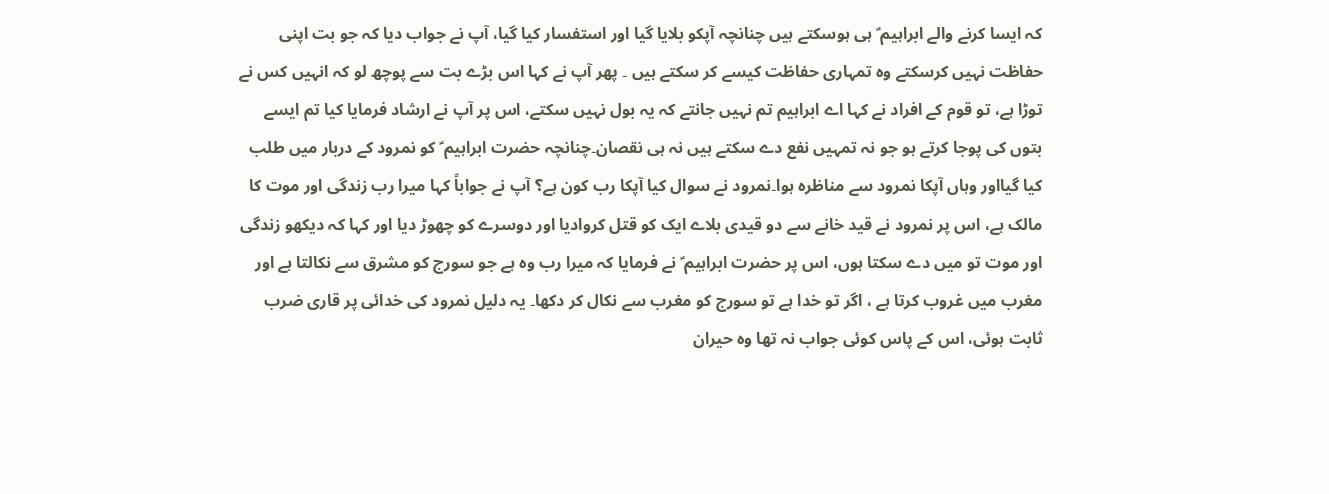کہ ایسا کرنے والے ابراہیم ؑ ہی ہوسکتے ہیں چنانچہ آپکو بلایا گیا اور استفسار کیا گیا، آپ نے جواب دیا کہ جو بت اپنی حفاظت نہیں کرسکتے وہ تمہاری حفاظت کیسے کر سکتے ہیں ۔ پھر آپ نے کہا اس بڑے بت سے پوچھ لو کہ انہیں کس نے توڑا ہے، تو قوم کے افراد نے کہا اے ابراہیم تم نہیں جانتے کہ یہ بول نہیں سکتے، اس پر آپ نے ارشاد فرمایا کیا تم ایسے بتوں کی پوجا کرتے ہو جو نہ تمہیں نفع دے سکتے ہیں نہ ہی نقصان۔چنانچہ حضرت ابراہیم ؑ کو نمرود کے دربار میں طلب کیا گیااور وہاں آپکا نمرود سے مناظرہ ہوا۔نمرود نے سوال کیا آپکا رب کون ہے؟ آپ نے جواباً کہا میرا رب زندگی اور موت کا مالک ہے، اس پر نمرود نے قید خانے سے دو قیدی بلاے ایک کو قتل کروادیا اور دوسرے کو چھوڑ دیا اور کہا کہ دیکھو زندگی اور موت تو میں دے سکتا ہوں، اس پر حضرت ابراہیم ؑ نے فرمایا کہ میرا رب وہ ہے جو سورج کو مشرق سے نکالتا ہے اور مغرب میں غروب کرتا ہے ، اگر تو خدا ہے تو سورج کو مغرب سے نکال کر دکھا۔ یہ دلیل نمرود کی خدائی پر قاری ضرب ثابت ہوئی، اس کے پاس کوئی جواب نہ تھا وہ حیران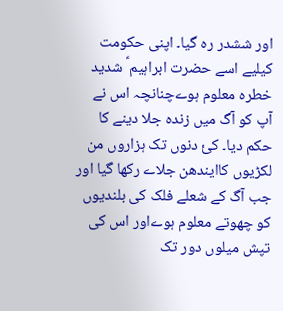اور ششدر رہ گیا۔ اپنی حکومت کیلیے اسے حضرت ابراہیم ؑ شدید خطرہ معلوم ہوےچنانچہ اس نے آپ کو آگ میں زندہ جلا دینے کا حکم دیا۔ کئ دنوں تک ہزاروں من لکڑیوں کاایندھن جلاے رکھا گیا اور جب آگ کے شعلے فلک کی بلندیوں کو چھوتے معلوم ہوےاور اس کی تپش میلوں دور تک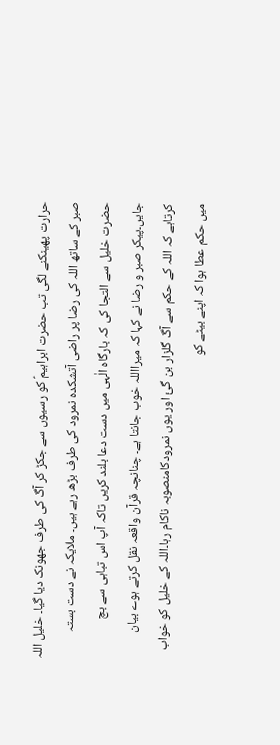حرارت پھینکنے لگی تب حضرت ابراہیمؑ کو رسیوں سے جکڑ کر آگ کی طرف جھونک دیا گیا۔ خلیل اللہ صبر کے ساتھ اللہ کی رضا پر راضی آتشکدہ نمرود کی طرف بڑھ رہے ہیں۔ ملایکہ نے دست بستہ حضرت خلیل سے التجا کی کہ بارگاہ الٰہی میں دست دعا بلند کریں تاکہ آپ اس تباہی سے بچ جایں۔پیکر صبر و رضا نے کہا کہ میرااللہ خوب جانتا ہے۔ چنانچہ قرآن واقعہ نقل کرتے ہوے بیان کرتاہے کہ اللہ کے حکم سے آگ گلزار بن گئ اور یوں نمرودکامنصوبہ ناکام رہا۔اللہ کے خلیل کو خواب میں حکم عطا ہوا کہ اپنے بیٹے کو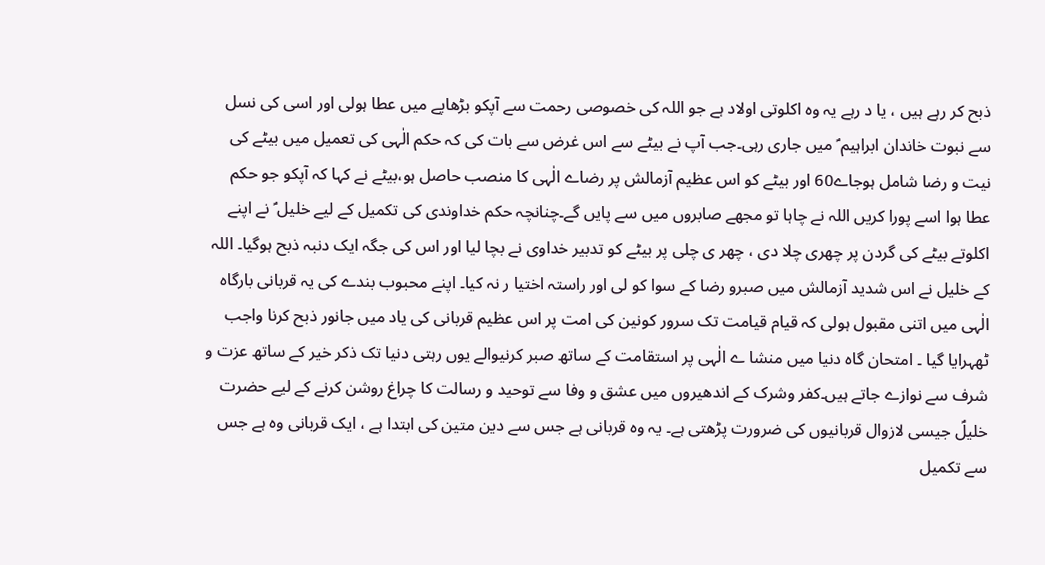ذبح کر رہے ہیں ، یا د رہے یہ وہ اکلوتی اولاد ہے جو اللہ کی خصوصی رحمت سے آپکو بڑھاپے میں عطا ہولی اور اسی کی نسل سے نبوت خاندان ابراہیم ؑ میں جاری رہی۔جب آپ نے بیٹے سے اس غرض سے بات کی کہ حکم الٰہی کی تعمیل میں بیٹے کی نیت و رضا شامل ہوجاے60 اور بیٹے کو اس عظیم آزمالش پر رضاے الٰہی کا منصب حاصل ہو،بیٹے نے کہا کہ آپکو جو حکم عطا ہوا اسے پورا کریں اللہ نے چاہا تو مجھے صابروں میں سے پایں گے۔چنانچہ حکم خداوندی کی تکمیل کے لیے خلیل ؑ نے اپنے اکلوتے بیٹے کی گردن پر چھری چلا دی ، چھر ی چلی پر بیٹے کو تدبیر خداوی نے بچا لیا اور اس کی جگہ ایک دنبہ ذبح ہوگیا۔ اللہ کے خلیل نے اس شدید آزمالش میں صبرو رضا کے سوا کو لی اور راستہ اختیا ر نہ کیا۔ اپنے محبوب بندے کی یہ قربانی بارگاہ الٰہی میں اتنی مقبول ہولی کہ قیام قیامت تک سرور کونین کی امت پر اس عظیم قربانی کی یاد میں جانور ذبح کرنا واجب ٹھہرایا گیا ۔ امتحان گاہ دنیا میں منشا ے الٰہی پر استقامت کے ساتھ صبر کرنیوالے یوں رہتی دنیا تک ذکر خیر کے ساتھ عزت و شرف سے نوازے جاتے ہیں۔کفر وشرک کے اندھیروں میں عشق و وفا سے توحید و رسالت کا چراغ روشن کرنے کے لیے حضرت خلیلؑ جیسی لازوال قربانیوں کی ضرورت پڑھتی ہے۔ یہ وہ قربانی ہے جس سے دین متین کی ابتدا ہے ، ایک قربانی وہ ہے جس سے تکمیل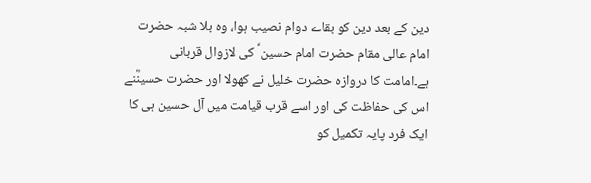دین کے بعد دین کو بقاے دوام نصیب ہوا، وہ بلا شبہ حضرت امام عالی مقام حضرت امام حسین ؑ کی لازوال قربانی ہے۔امامت کا دروازہ حضرت خلیل نے کھولا اور حضرت حسینؓنے اس کی حفاظت کی اور اسے قرب قیامت میں آل حسین ہی کا ایک فرد پایہ تکمیل کو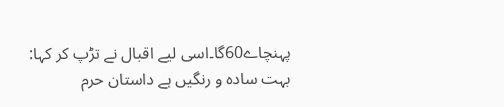پہنچاے60گا۔اسی لیے اقبال نے تڑپ کر کہا:
بہت سادہ و رنگیں ہے داستان حرم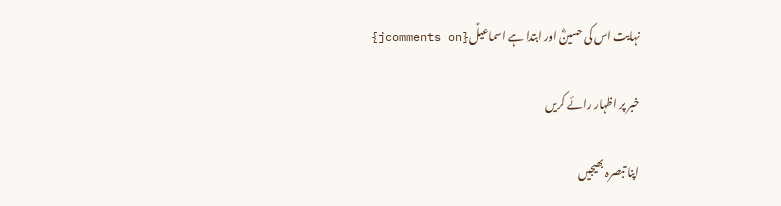نہایت اس کی حسینؓ اور ابتدا ہے اسماعیلؑ{jcomments on}

خبر پر اظہار رائے کریں

اپنا تبصرہ بھیجیں